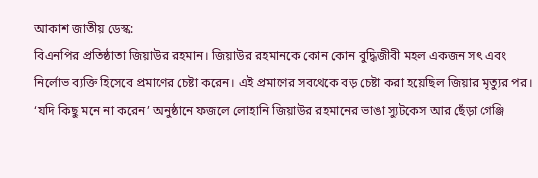আকাশ জাতীয় ডেস্ক:
বিএনপির প্রতিষ্ঠাতা জিয়াউর রহমান। জিয়াউর রহমানকে কোন কোন বুদ্ধিজীবী মহল একজন সৎ এবং নির্লোভ ব্যক্তি হিসেবে প্রমাণের চেষ্টা করেন। এই প্রমাণের সবথেকে বড় চেষ্টা করা হয়েছিল জিয়ার মৃত্যুর পর। ‘যদি কিছু মনে না করেন’ অনুষ্ঠানে ফজলে লোহানি জিয়াউর রহমানের ভাঙা স্যুটকেস আর ছেঁড়া গেঞ্জি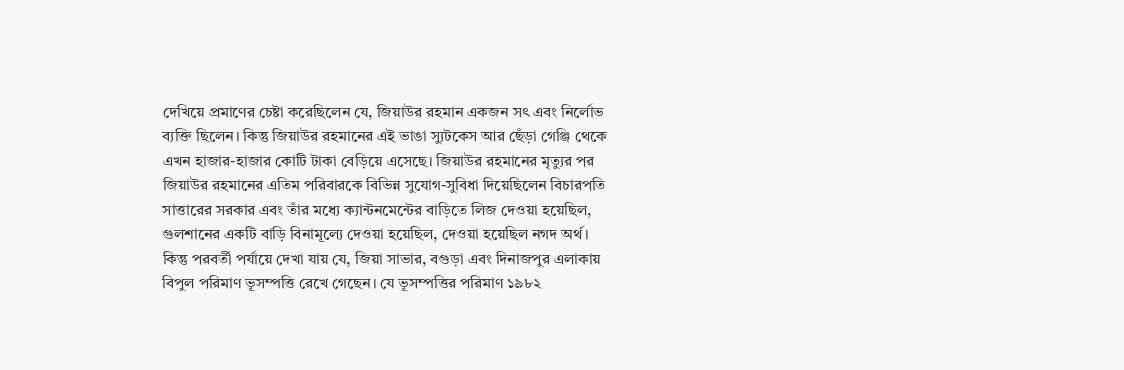দেখিয়ে প্রমাণের চেষ্টা করেছিলেন যে, জিয়াউর রহমান একজন সৎ এবং নির্লোভ ব্যক্তি ছিলেন। কিন্তু জিয়াউর রহমানের এই ভাঙা স্যুটকেস আর ছেঁড়া গেঞ্জি থেকে এখন হাজার-হাজার কোটি টাকা বেড়িয়ে এসেছে। জিয়াউর রহমানের মৃত্যুর পর জিয়াউর রহমানের এতিম পরিবারকে বিভিন্ন সুযোগ-সুবিধা দিয়েছিলেন বিচারপতি সাত্তারের সরকার এবং তাঁর মধ্যে ক্যান্টনমেন্টের বাড়িতে লিজ দেওয়া হয়েছিল, গুলশানের একটি বাড়ি বিনামূল্যে দেওয়া হয়েছিল, দেওয়া হয়েছিল নগদ অর্থ।
কিন্তু পরবর্তী পর্যায়ে দেখা যায় যে, জিয়া সাভার, বগুড়া এবং দিনাজপুর এলাকায় বিপুল পরিমাণ ভূসম্পত্তি রেখে গেছেন। যে ভূসম্পত্তির পরিমাণ ১৯৮২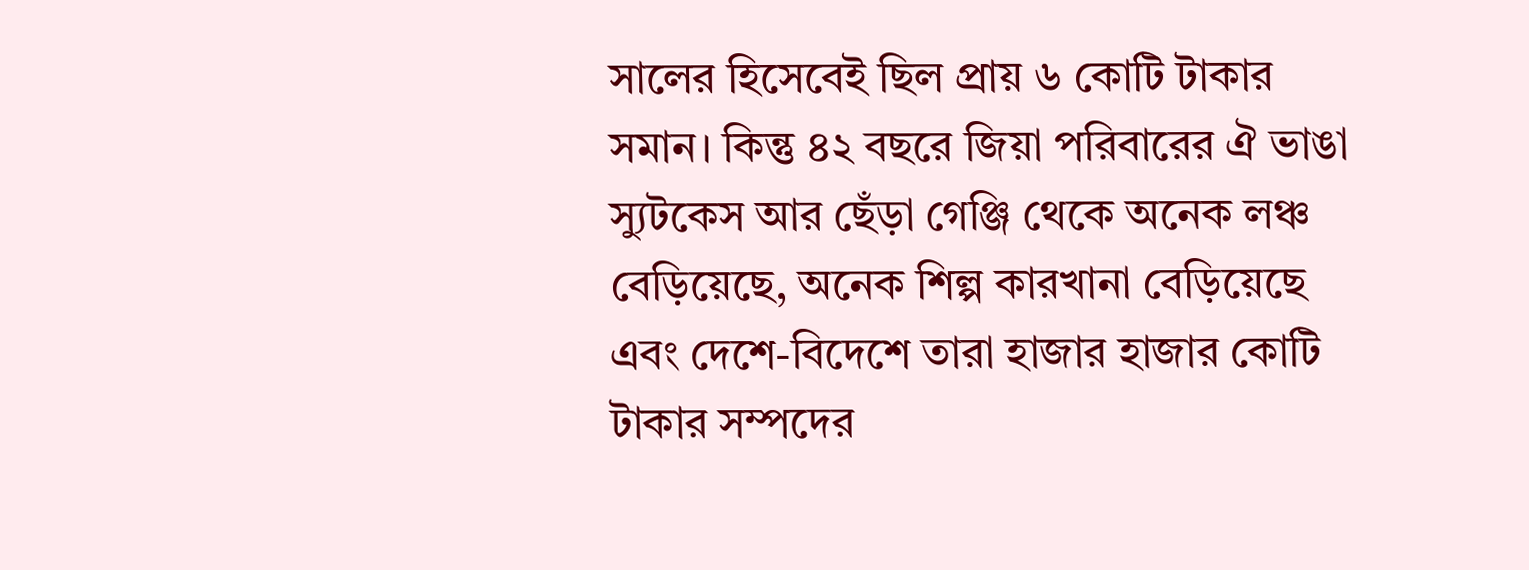সালের হিসেবেই ছিল প্রায় ৬ কোটি টাকার সমান। কিন্তু ৪২ বছরে জিয়া পরিবারের ঐ ভাঙা স্যুটকেস আর ছেঁড়া গেঞ্জি থেকে অনেক লঞ্চ বেড়িয়েছে, অনেক শিল্প কারখানা বেড়িয়েছে এবং দেশে-বিদেশে তারা হাজার হাজার কোটি টাকার সম্পদের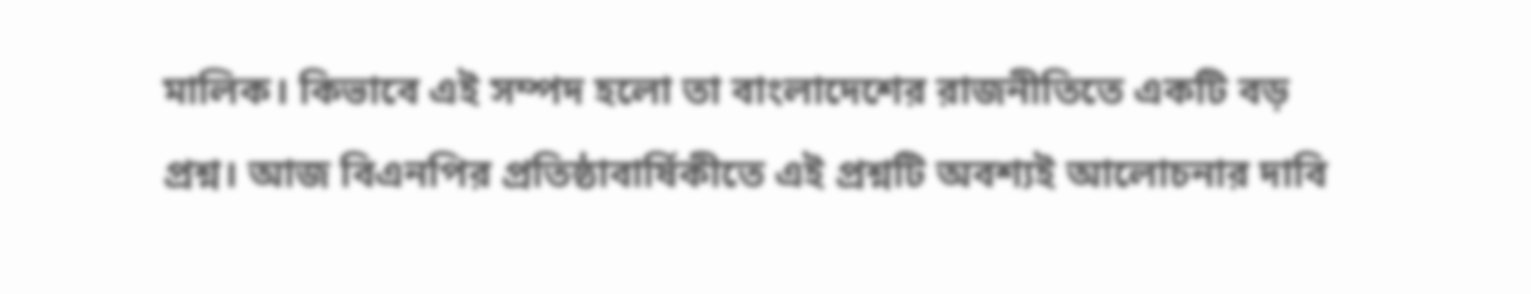মালিক। কিভাবে এই সম্পদ হলো তা বাংলাদেশের রাজনীতিতে একটি বড় প্রশ্ন। আজ বিএনপির প্রতিষ্ঠাবার্ষিকীতে এই প্রশ্নটি অবশ্যই আলোচনার দাবি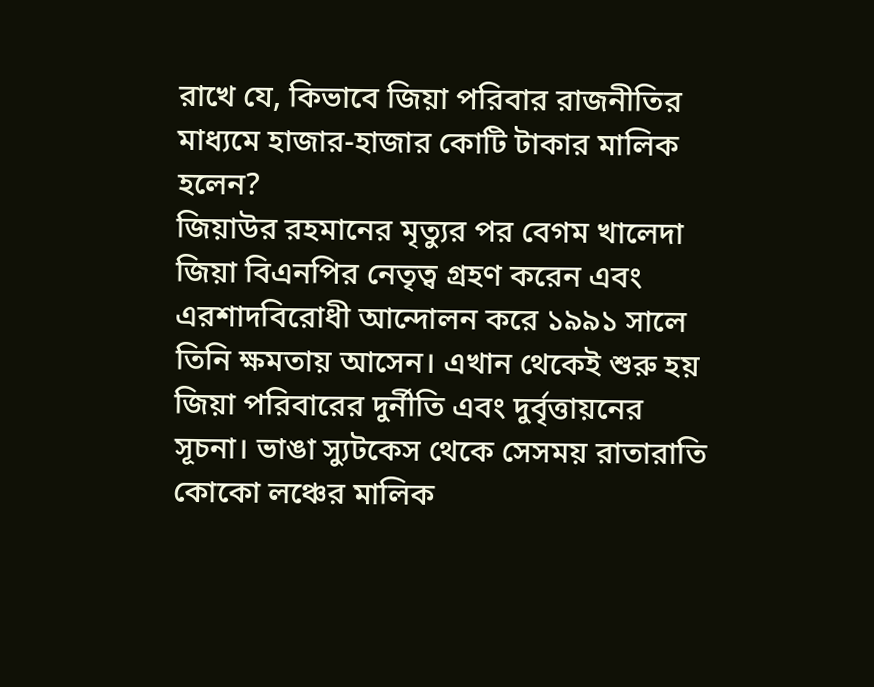রাখে যে, কিভাবে জিয়া পরিবার রাজনীতির মাধ্যমে হাজার-হাজার কোটি টাকার মালিক হলেন?
জিয়াউর রহমানের মৃত্যুর পর বেগম খালেদা জিয়া বিএনপির নেতৃত্ব গ্রহণ করেন এবং এরশাদবিরোধী আন্দোলন করে ১৯৯১ সালে তিনি ক্ষমতায় আসেন। এখান থেকেই শুরু হয় জিয়া পরিবারের দুর্নীতি এবং দুর্বৃত্তায়নের সূচনা। ভাঙা স্যুটকেস থেকে সেসময় রাতারাতি কোকো লঞ্চের মালিক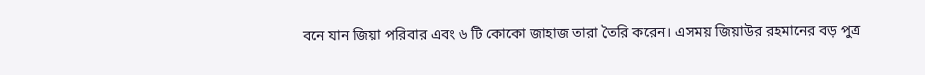বনে যান জিয়া পরিবার এবং ৬ টি কোকো জাহাজ তারা তৈরি করেন। এসময় জিয়াউর রহমানের বড় পুত্র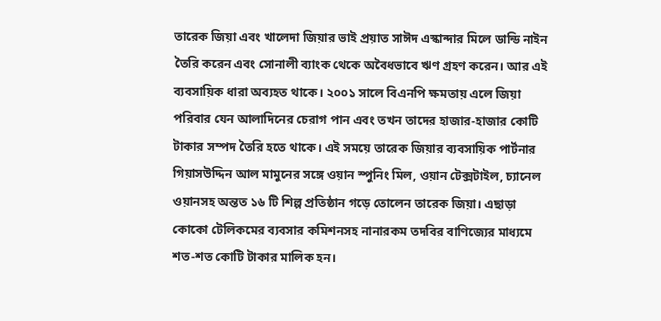তারেক জিয়া এবং খালেদা জিয়ার ভাই প্রয়াত সাঈদ এস্কান্দার মিলে ডান্ডি নাইন তৈরি করেন এবং সোনালী ব্যাংক থেকে অবৈধভাবে ঋণ গ্রহণ করেন। আর এই ব্যবসায়িক ধারা অব্যহত থাকে। ২০০১ সালে বিএনপি ক্ষমতায় এলে জিয়া পরিবার যেন আলাদিনের চেরাগ পান এবং তখন তাদের হাজার-হাজার কোটি টাকার সম্পদ তৈরি হতে থাকে। এই সময়ে তারেক জিয়ার ব্যবসায়িক পার্টনার গিয়াসউদ্দিন আল মামুনের সঙ্গে ওয়ান স্পুনিং মিল, ওয়ান টেক্সটাইল, চ্যানেল ওয়ানসহ অন্তত ১৬ টি শিল্প প্রতিষ্ঠান গড়ে তোলেন তারেক জিয়া। এছাড়া কোকো টেলিকমের ব্যবসার কমিশনসহ নানারকম তদবির বাণিজ্যের মাধ্যমে শত-শত কোটি টাকার মালিক হন।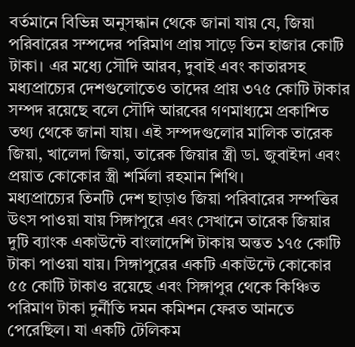বর্তমানে বিভিন্ন অনুসন্ধান থেকে জানা যায় যে, জিয়া পরিবারের সম্পদের পরিমাণ প্রায় সাড়ে তিন হাজার কোটি টাকা। এর মধ্যে সৌদি আরব, দুবাই এবং কাতারসহ মধ্যপ্রাচ্যের দেশগুলোতেও তাদের প্রায় ৩৭৫ কোটি টাকার সম্পদ রয়েছে বলে সৌদি আরবের গণমাধ্যমে প্রকাশিত তথ্য থেকে জানা যায়। এই সম্পদগুলোর মালিক তারেক জিয়া, খালেদা জিয়া, তারেক জিয়ার স্ত্রী ডা. জুবাইদা এবং প্রয়াত কোকোর স্ত্রী শর্মিলা রহমান শিথি।
মধ্যপ্রাচ্যের তিনটি দেশ ছাড়াও জিয়া পরিবারের সম্পত্তির উৎস পাওয়া যায় সিঙ্গাপুরে এবং সেখানে তারেক জিয়ার দুটি ব্যাংক একাউন্টে বাংলাদেশি টাকায় অন্তত ১৭৫ কোটি টাকা পাওয়া যায়। সিঙ্গাপুরের একটি একাউন্টে কোকোর ৫৫ কোটি টাকাও রয়েছে এবং সিঙ্গাপুর থেকে কিঞ্চিত পরিমাণ টাকা দুর্নীতি দমন কমিশন ফেরত আনতে পেরেছিল। যা একটি টেলিকম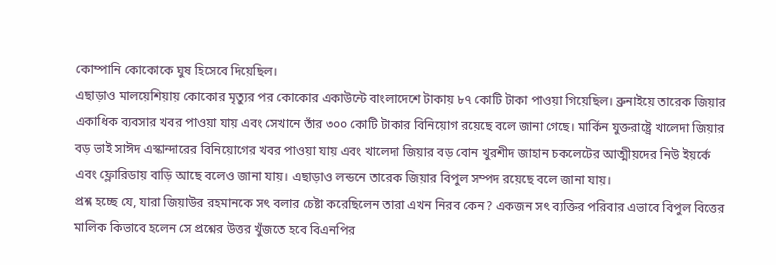কোম্পানি কোকোকে ঘুষ হিসেবে দিয়েছিল।
এছাড়াও মালয়েশিয়ায় কোকোর মৃত্যুর পর কোকোর একাউন্টে বাংলাদেশে টাকায় ৮৭ কোটি টাকা পাওয়া গিয়েছিল। ব্রুনাইয়ে তারেক জিয়ার একাধিক ব্যবসার খবর পাওয়া যায় এবং সেখানে তাঁর ৩০০ কোটি টাকার বিনিয়োগ রয়েছে বলে জানা গেছে। মার্কিন যুক্তরাষ্ট্রে খালেদা জিয়ার বড় ভাই সাঈদ এস্কান্দারের বিনিয়োগের খবর পাওয়া যায় এবং খালেদা জিয়ার বড় বোন খুরশীদ জাহান চকলেটের আত্মীয়দের নিউ ইয়র্কে এবং ফ্লোরিডায় বাড়ি আছে বলেও জানা যায়। এছাড়াও লন্ডনে তারেক জিয়ার বিপুল সম্পদ রয়েছে বলে জানা যায়।
প্রশ্ন হচ্ছে যে, যারা জিয়াউর রহমানকে সৎ বলার চেষ্টা করেছিলেন তারা এখন নিরব কেন? একজন সৎ ব্যক্তির পরিবার এভাবে বিপুল বিত্তের মালিক কিভাবে হলেন সে প্রশ্নের উত্তর খুঁজতে হবে বিএনপির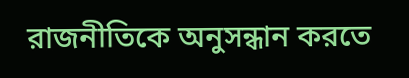রাজনীতিকে অনুসন্ধান করতে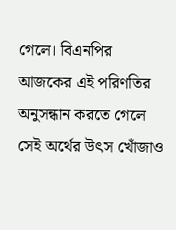গেলে। বিএনপির আজকের এই পরিণতির অনুসন্ধান করতে গেলে সেই অর্থের উৎস খোঁজাও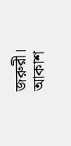জরুরী।
আকাশ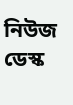নিউজ ডেস্ক